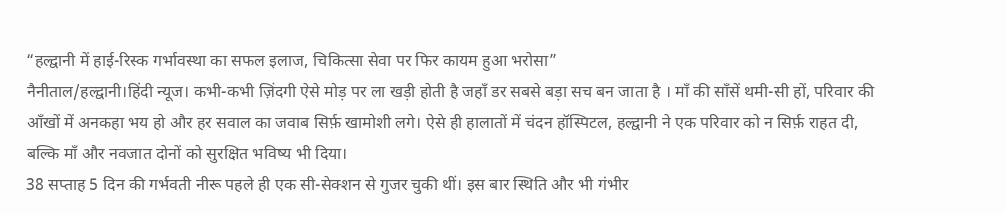“हल्द्वानी में हाई-रिस्क गर्भावस्था का सफल इलाज, चिकित्सा सेवा पर फिर कायम हुआ भरोसा”
नैनीताल/हल्द्वानी।हिंदी न्यूज। कभी-कभी ज़िंदगी ऐसे मोड़ पर ला खड़ी होती है जहाँ डर सबसे बड़ा सच बन जाता है । माँ की साँसें थमी-सी हों, परिवार की आँखों में अनकहा भय हो और हर सवाल का जवाब सिर्फ़ खामोशी लगे। ऐसे ही हालातों में चंदन हॉस्पिटल, हल्द्वानी ने एक परिवार को न सिर्फ़ राहत दी, बल्कि माँ और नवजात दोनों को सुरक्षित भविष्य भी दिया।
38 सप्ताह 5 दिन की गर्भवती नीरू पहले ही एक सी-सेक्शन से गुजर चुकी थीं। इस बार स्थिति और भी गंभीर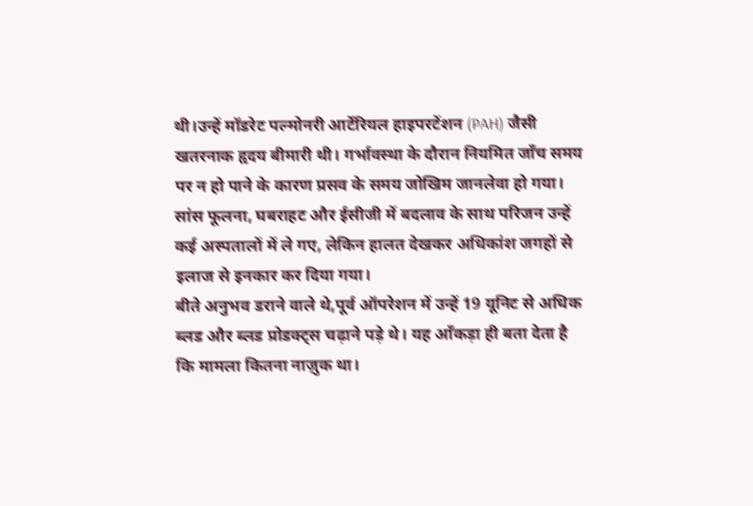थी।उन्हें मॉडरेट पल्मोनरी आर्टेरियल हाइपरटेंशन (PAH) जैसी खतरनाक हृदय बीमारी थी। गर्भावस्था के दौरान नियमित जाँच समय पर न हो पाने के कारण प्रसव के समय जोखिम जानलेवा हो गया। सांस फूलना, घबराहट और ईसीजी में बदलाव के साथ परिजन उन्हें कई अस्पतालों में ले गए, लेकिन हालत देखकर अधिकांश जगहों से इलाज से इनकार कर दिया गया।
बीते अनुभव डराने वाले थे,पूर्व ऑपरेशन में उन्हें 19 यूनिट से अधिक ब्लड और ब्लड प्रोडक्ट्स चढ़ाने पड़े थे। यह आँकड़ा ही बता देता है कि मामला कितना नाज़ुक था।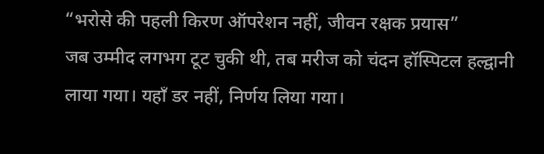“भरोसे की पहली किरण ऑपरेशन नहीं, जीवन रक्षक प्रयास”
जब उम्मीद लगभग टूट चुकी थी, तब मरीज को चंदन हॉस्पिटल हल्द्वानी लाया गया। यहाँ डर नहीं, निर्णय लिया गया।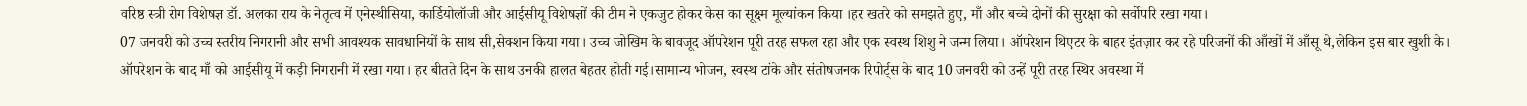वरिष्ठ स्त्री रोग विशेषज्ञ डॉ. अलका राय के नेतृत्व में एनेस्थीसिया, कार्डियोलॉजी और आईसीयू विशेषज्ञों की टीम ने एकजुट होकर केस का सूक्ष्म मूल्यांकन किया ।हर खतरे को समझते हुए, माँ और बच्चे दोनों की सुरक्षा को सर्वोपरि रखा गया।
07 जनवरी को उच्च स्तरीय निगरानी और सभी आवश्यक सावधानियों के साथ सी,सेक्शन किया गया। उच्च जोखिम के बावजूद ऑपरेशन पूरी तरह सफल रहा और एक स्वस्थ शिशु ने जन्म लिया। ऑपरेशन थिएटर के बाहर इंतज़ार कर रहे परिजनों की आँखों में आँसू थे,लेकिन इस बार खुशी के।
ऑपरेशन के बाद माँ को आईसीयू में कड़ी निगरानी में रखा गया। हर बीतते दिन के साथ उनकी हालत बेहतर होती गई।सामान्य भोजन, स्वस्थ टांके और संतोषजनक रिपोर्ट्स के बाद 10 जनवरी को उन्हें पूरी तरह स्थिर अवस्था में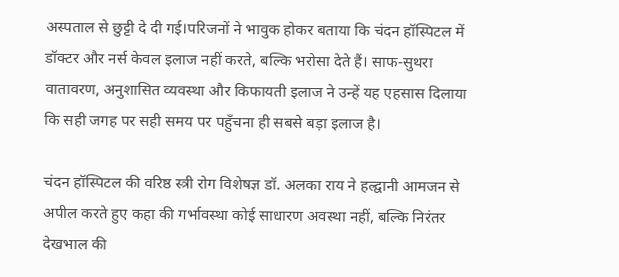अस्पताल से छुट्टी दे दी गई।परिजनों ने भावुक होकर बताया कि चंदन हॉस्पिटल में डॉक्टर और नर्स केवल इलाज नहीं करते, बल्कि भरोसा देते हैं। साफ-सुथरा वातावरण, अनुशासित व्यवस्था और किफायती इलाज ने उन्हें यह एहसास दिलाया कि सही जगह पर सही समय पर पहुँचना ही सबसे बड़ा इलाज है।

चंदन हॉस्पिटल की वरिष्ठ स्त्री रोग विशेषज्ञ डॉ. अलका राय ने हल्द्वानी आमजन से अपील करते हुए कहा की गर्भावस्था कोई साधारण अवस्था नहीं, बल्कि निरंतर देखभाल की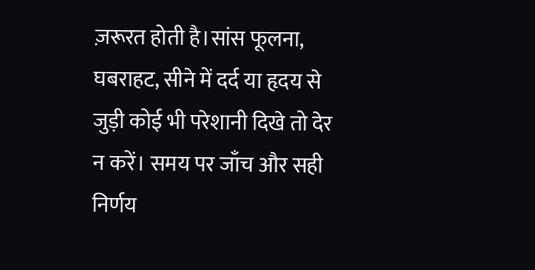ज़रूरत होती है।सांस फूलना, घबराहट, सीने में दर्द या हृदय से जुड़ी कोई भी परेशानी दिखे तो देर न करें। समय पर जाँच और सही निर्णय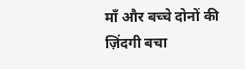माँ और बच्चे दोनों की ज़िंदगी बचा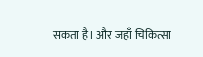सकता है। और जहाँ चिकित्सा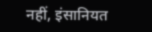नहीं, इंसानियत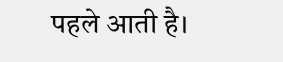पहले आती है।